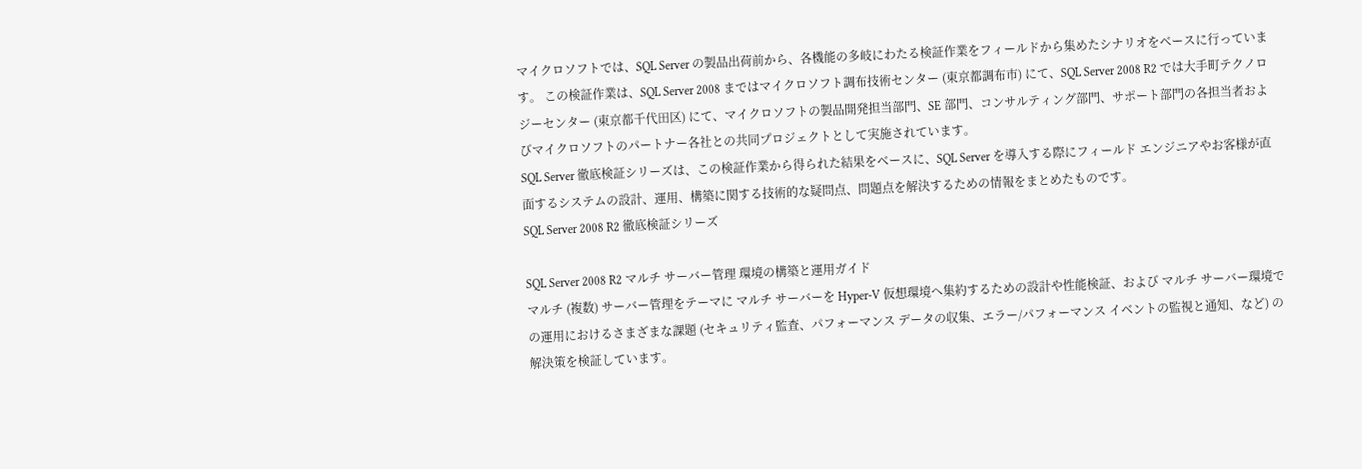マイクロソフトでは、SQL Server の製品出荷前から、各機能の多岐にわたる検証作業をフィールドから集めたシナリオをベースに行っています。 この検証作業は、SQL Server 2008 まではマイクロソフト調布技術センター (東京都調布市) にて、SQL Server 2008 R2 では大手町テクノロジーセンター (東京都千代田区) にて、マイクロソフトの製品開発担当部門、SE 部門、コンサルティング部門、サポート部門の各担当者およびマイクロソフトのパートナー各社との共同プロジェクトとして実施されています。
SQL Server 徹底検証シリーズは、この検証作業から得られた結果をベースに、SQL Server を導入する際にフィールド エンジニアやお客様が直面するシステムの設計、運用、構築に関する技術的な疑問点、問題点を解決するための情報をまとめたものです。
SQL Server 2008 R2 徹底検証シリーズ

SQL Server 2008 R2 マルチ サーバー管理 環境の構築と運用ガイド
マルチ (複数) サーバー管理をテーマに マルチ サーバーを Hyper-V 仮想環境へ集約するための設計や性能検証、および マルチ サーバー環境での運用におけるさまざまな課題 (セキュリティ監査、パフォーマンス データの収集、エラー/パフォーマンス イベントの監視と通知、など) の解決策を検証しています。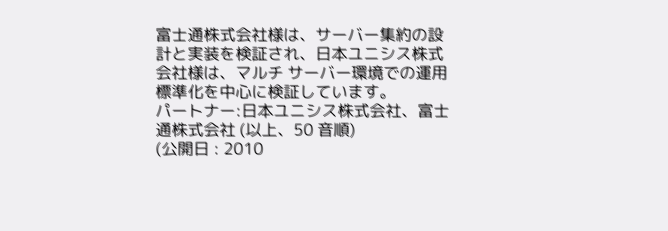富士通株式会社様は、サーバー集約の設計と実装を検証され、日本ユニシス株式会社様は、マルチ サーバー環境での運用標準化を中心に検証しています。
パートナー:日本ユニシス株式会社、富士通株式会社 (以上、50 音順)
(公開日 : 2010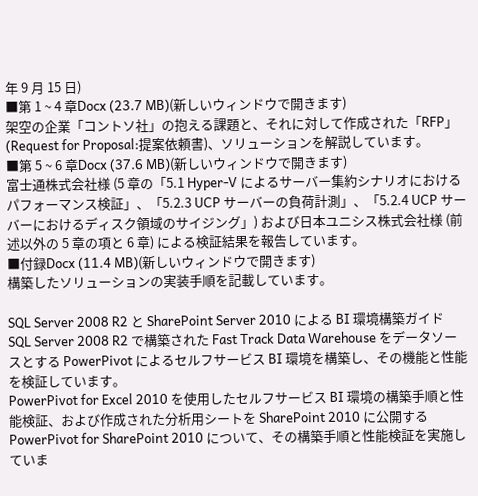年 9 月 15 日)
■第 1 ~ 4 章Docx (23.7 MB)(新しいウィンドウで開きます)
架空の企業「コントソ社」の抱える課題と、それに対して作成された「RFP」(Request for Proposal:提案依頼書)、ソリューションを解説しています。
■第 5 ~ 6 章Docx (37.6 MB)(新しいウィンドウで開きます)
富士通株式会社様 (5 章の「5.1 Hyper-V によるサーバー集約シナリオにおけるパフォーマンス検証」、「5.2.3 UCP サーバーの負荷計測」、「5.2.4 UCP サーバーにおけるディスク領域のサイジング」) および日本ユニシス株式会社様 (前述以外の 5 章の項と 6 章) による検証結果を報告しています。
■付録Docx (11.4 MB)(新しいウィンドウで開きます)
構築したソリューションの実装手順を記載しています。

SQL Server 2008 R2 と SharePoint Server 2010 による BI 環境構築ガイド
SQL Server 2008 R2 で構築された Fast Track Data Warehouse をデータソースとする PowerPivot によるセルフサービス BI 環境を構築し、その機能と性能を検証しています。
PowerPivot for Excel 2010 を使用したセルフサービス BI 環境の構築手順と性能検証、および作成された分析用シートを SharePoint 2010 に公開する PowerPivot for SharePoint 2010 について、その構築手順と性能検証を実施していま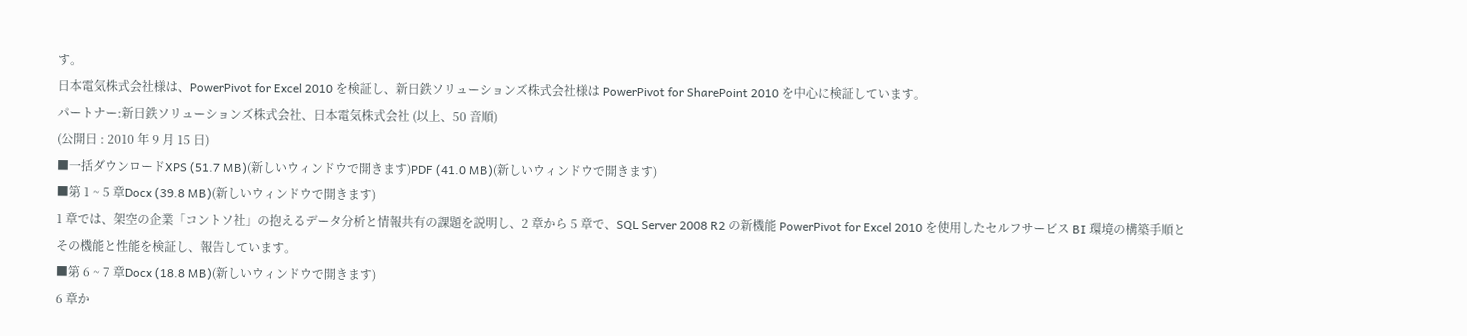す。
日本電気株式会社様は、PowerPivot for Excel 2010 を検証し、新日鉄ソリューションズ株式会社様は PowerPivot for SharePoint 2010 を中心に検証しています。
パートナー:新日鉄ソリューションズ株式会社、日本電気株式会社 (以上、50 音順)
(公開日 : 2010 年 9 月 15 日)
■一括ダウンロードXPS (51.7 MB)(新しいウィンドウで開きます)PDF (41.0 MB)(新しいウィンドウで開きます)
■第 1 ~ 5 章Docx (39.8 MB)(新しいウィンドウで開きます)
1 章では、架空の企業「コントソ社」の抱えるデータ分析と情報共有の課題を説明し、2 章から 5 章で、SQL Server 2008 R2 の新機能 PowerPivot for Excel 2010 を使用したセルフサービス BI 環境の構築手順とその機能と性能を検証し、報告しています。
■第 6 ~ 7 章Docx (18.8 MB)(新しいウィンドウで開きます)
6 章か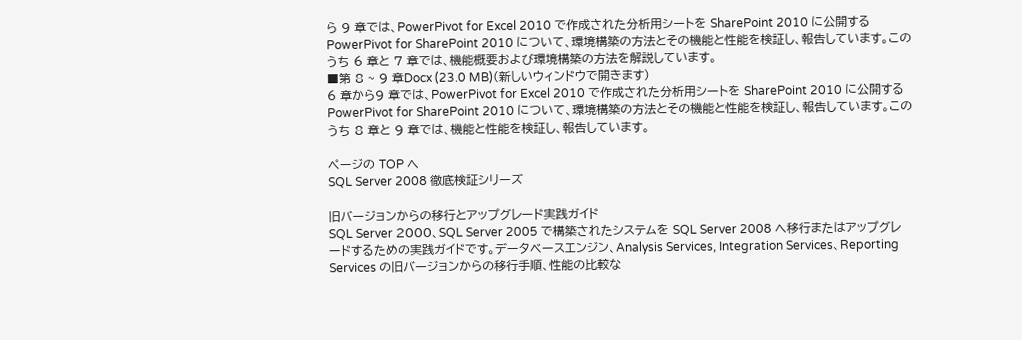ら 9 章では、PowerPivot for Excel 2010 で作成された分析用シートを SharePoint 2010 に公開する PowerPivot for SharePoint 2010 について、環境構築の方法とその機能と性能を検証し、報告しています。このうち 6 章と 7 章では、機能概要および環境構築の方法を解説しています。
■第 8 ~ 9 章Docx (23.0 MB)(新しいウィンドウで開きます)
6 章から9 章では、PowerPivot for Excel 2010 で作成された分析用シートを SharePoint 2010 に公開する PowerPivot for SharePoint 2010 について、環境構築の方法とその機能と性能を検証し、報告しています。このうち 8 章と 9 章では、機能と性能を検証し、報告しています。

ページの TOP へ
SQL Server 2008 徹底検証シリーズ

旧バージョンからの移行とアップグレード実践ガイド
SQL Server 2000、SQL Server 2005 で構築されたシステムを SQL Server 2008 へ移行またはアップグレードするための実践ガイドです。データベースエンジン、Analysis Services, Integration Services、Reporting Services の旧バージョンからの移行手順、性能の比較な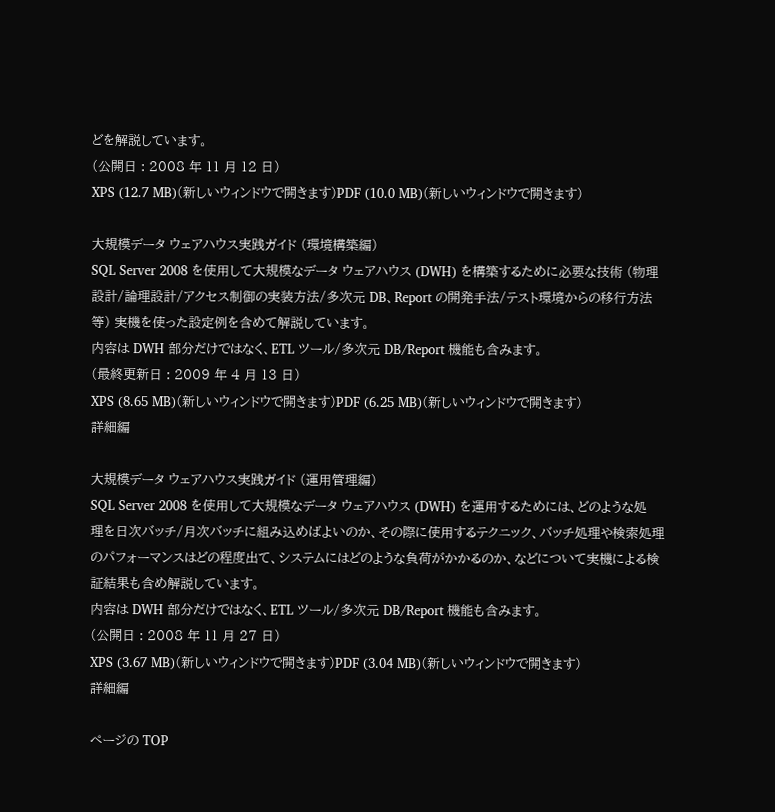どを解説しています。
(公開日 : 2008 年 11 月 12 日)
XPS (12.7 MB)(新しいウィンドウで開きます)PDF (10.0 MB)(新しいウィンドウで開きます)

大規模データ ウェアハウス実践ガイド (環境構築編)
SQL Server 2008 を使用して大規模なデータ ウェアハウス (DWH) を構築するために必要な技術 (物理設計/論理設計/アクセス制御の実装方法/多次元 DB、Report の開発手法/テスト環境からの移行方法等) 実機を使った設定例を含めて解説しています。
内容は DWH 部分だけではなく、ETL ツール/多次元 DB/Report 機能も含みます。
(最終更新日 : 2009 年 4 月 13 日)
XPS (8.65 MB)(新しいウィンドウで開きます)PDF (6.25 MB)(新しいウィンドウで開きます)
詳細編

大規模データ ウェアハウス実践ガイド (運用管理編)
SQL Server 2008 を使用して大規模なデータ ウェアハウス (DWH) を運用するためには、どのような処理を日次バッチ/月次バッチに組み込めばよいのか、その際に使用するテクニック、バッチ処理や検索処理のパフォーマンスはどの程度出て、システムにはどのような負荷がかかるのか、などについて実機による検証結果も含め解説しています。
内容は DWH 部分だけではなく、ETL ツール/多次元 DB/Report 機能も含みます。
(公開日 : 2008 年 11 月 27 日)
XPS (3.67 MB)(新しいウィンドウで開きます)PDF (3.04 MB)(新しいウィンドウで開きます)
詳細編

ページの TOP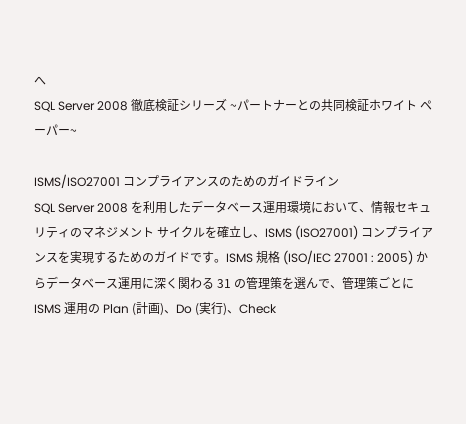へ
SQL Server 2008 徹底検証シリーズ ~パートナーとの共同検証ホワイト ペーパー~

ISMS/ISO27001 コンプライアンスのためのガイドライン
SQL Server 2008 を利用したデータベース運用環境において、情報セキュリティのマネジメント サイクルを確立し、ISMS (ISO27001) コンプライアンスを実現するためのガイドです。ISMS 規格 (ISO/IEC 27001 : 2005) からデータベース運用に深く関わる 31 の管理策を選んで、管理策ごとに ISMS 運用の Plan (計画)、Do (実行)、Check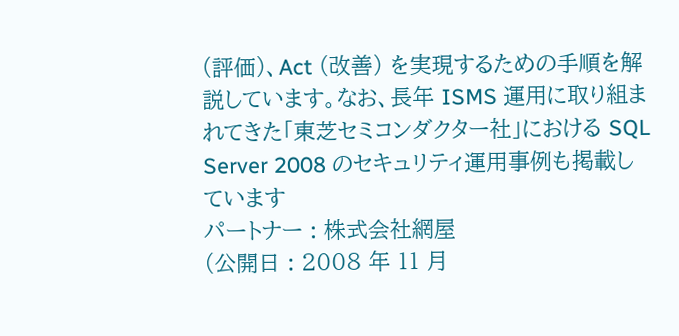(評価)、Act (改善) を実現するための手順を解説しています。なお、長年 ISMS 運用に取り組まれてきた「東芝セミコンダクター社」における SQL Server 2008 のセキュリティ運用事例も掲載しています
パートナー : 株式会社網屋
(公開日 : 2008 年 11 月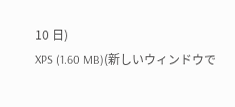10 日)
XPS (1.60 MB)(新しいウィンドウで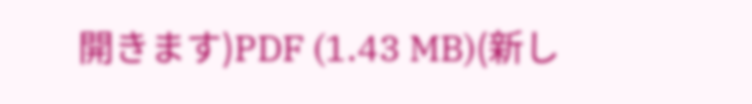開きます)PDF (1.43 MB)(新し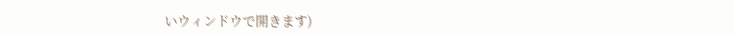いウィンドウで開きます)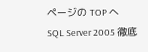ページの TOP へ
SQL Server 2005 徹底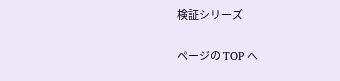検証シリーズ

ページの TOP へ